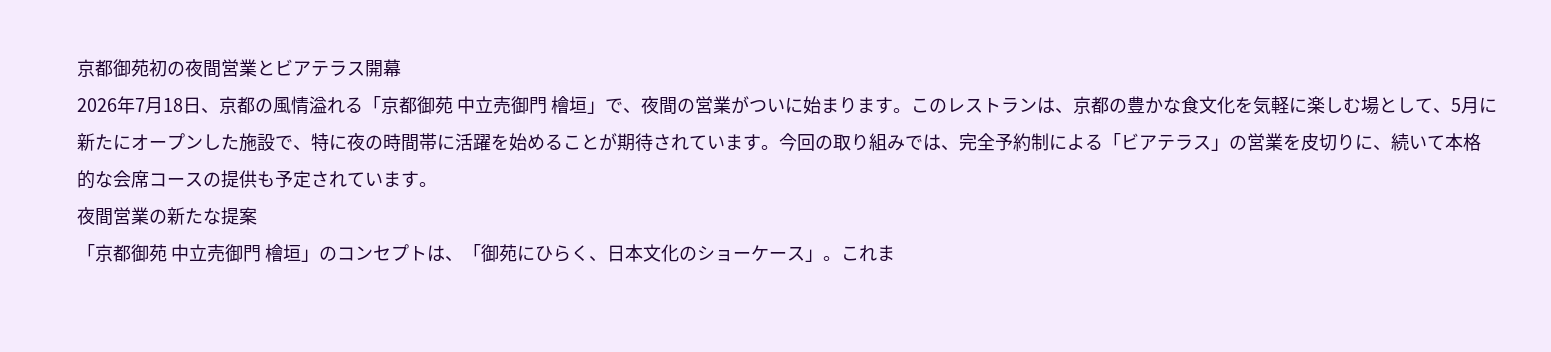京都御苑初の夜間営業とビアテラス開幕
2026年7月18日、京都の風情溢れる「京都御苑 中立売御門 檜垣」で、夜間の営業がついに始まります。このレストランは、京都の豊かな食文化を気軽に楽しむ場として、5月に新たにオープンした施設で、特に夜の時間帯に活躍を始めることが期待されています。今回の取り組みでは、完全予約制による「ビアテラス」の営業を皮切りに、続いて本格的な会席コースの提供も予定されています。
夜間営業の新たな提案
「京都御苑 中立売御門 檜垣」のコンセプトは、「御苑にひらく、日本文化のショーケース」。これま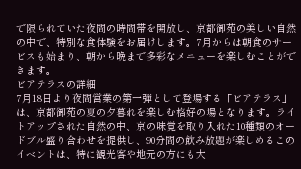で限られていた夜間の時間帯を開放し、京都御苑の美しい自然の中で、特別な食体験をお届けします。7月からは朝食のサービスも始まり、朝から晩まで多彩なメニューを楽しむことができます。
ビアテラスの詳細
7月18日より夜間営業の第一弾として登場する「ビアテラス」は、京都御苑の夏の夕暮れを楽しむ格好の場となります。ライトアップされた自然の中、京の味覚を取り入れた10種類のオードブル盛り合わせを提供し、90分間の飲み放題が楽しめるこのイベントは、特に観光客や地元の方にも大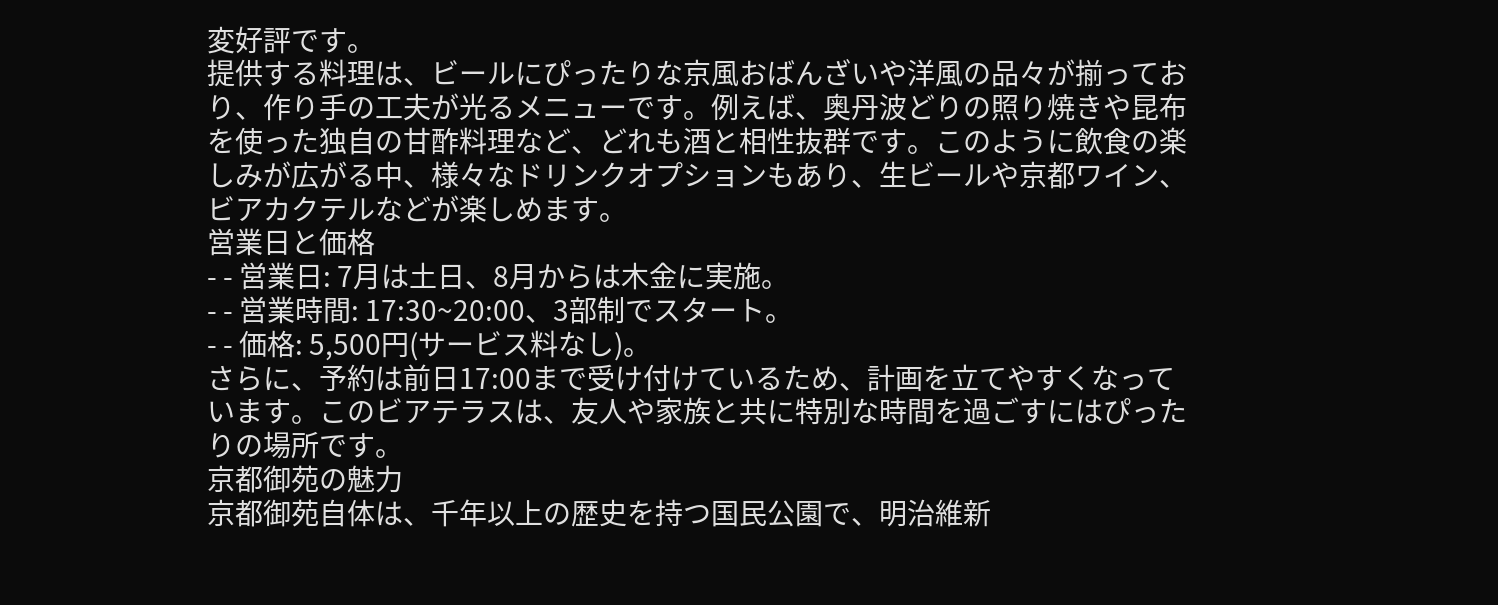変好評です。
提供する料理は、ビールにぴったりな京風おばんざいや洋風の品々が揃っており、作り手の工夫が光るメニューです。例えば、奥丹波どりの照り焼きや昆布を使った独自の甘酢料理など、どれも酒と相性抜群です。このように飲食の楽しみが広がる中、様々なドリンクオプションもあり、生ビールや京都ワイン、ビアカクテルなどが楽しめます。
営業日と価格
- - 営業日: 7月は土日、8月からは木金に実施。
- - 営業時間: 17:30~20:00、3部制でスタート。
- - 価格: 5,500円(サービス料なし)。
さらに、予約は前日17:00まで受け付けているため、計画を立てやすくなっています。このビアテラスは、友人や家族と共に特別な時間を過ごすにはぴったりの場所です。
京都御苑の魅力
京都御苑自体は、千年以上の歴史を持つ国民公園で、明治維新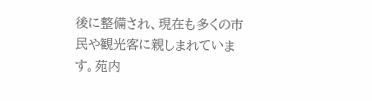後に整備され、現在も多くの市民や観光客に親しまれています。苑内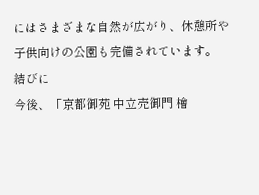にはさまざまな自然が広がり、休憩所や子供向けの公園も完備されています。
結びに
今後、「京都御苑 中立売御門 檜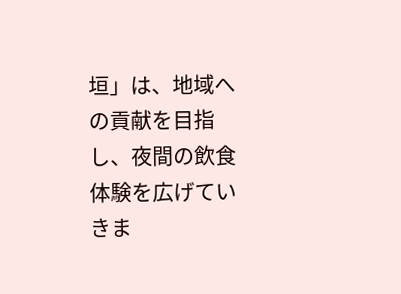垣」は、地域への貢献を目指し、夜間の飲食体験を広げていきま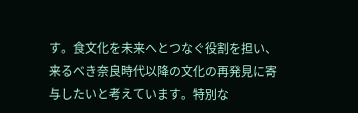す。食文化を未来へとつなぐ役割を担い、来るべき奈良時代以降の文化の再発見に寄与したいと考えています。特別な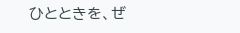ひとときを、ぜ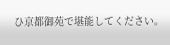ひ京都御苑で堪能してください。